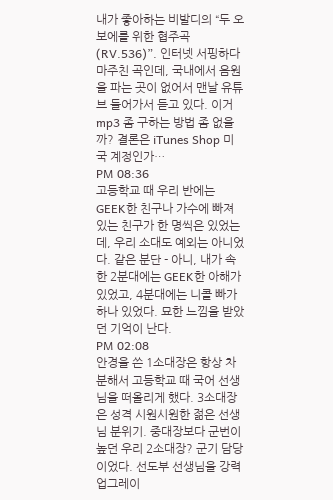내가 좋아하는 비발디의 “두 오보에를 위한 협주곡 (RV.536)”. 인터넷 서핑하다 마주친 곡인데, 국내에서 음원을 파는 곳이 없어서 맨날 유튜브 들어가서 듣고 있다. 이거 mp3 좀 구하는 방법 좀 없을까? 결론은 iTunes Shop 미국 계정인가…
PM 08:36
고등학교 때 우리 반에는 GEEK한 친구나 가수에 빠져 있는 친구가 한 명씩은 있었는데, 우리 소대도 예외는 아니었다. 같은 분단 - 아니, 내가 속한 2분대에는 GEEK한 아해가 있었고, 4분대에는 니콜 빠가 하나 있었다. 묘한 느낌을 받았던 기억이 난다.
PM 02:08
안경을 쓴 1소대장은 항상 차분해서 고등학교 때 국어 선생님을 떠올리게 했다. 3소대장은 성격 시원시원한 젊은 선생님 분위기. 중대장보다 군번이 높던 우리 2소대장? 군기 담당이었다. 선도부 선생님을 강력 업그레이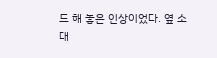드 해 놓은 인상이었다. 옆 소대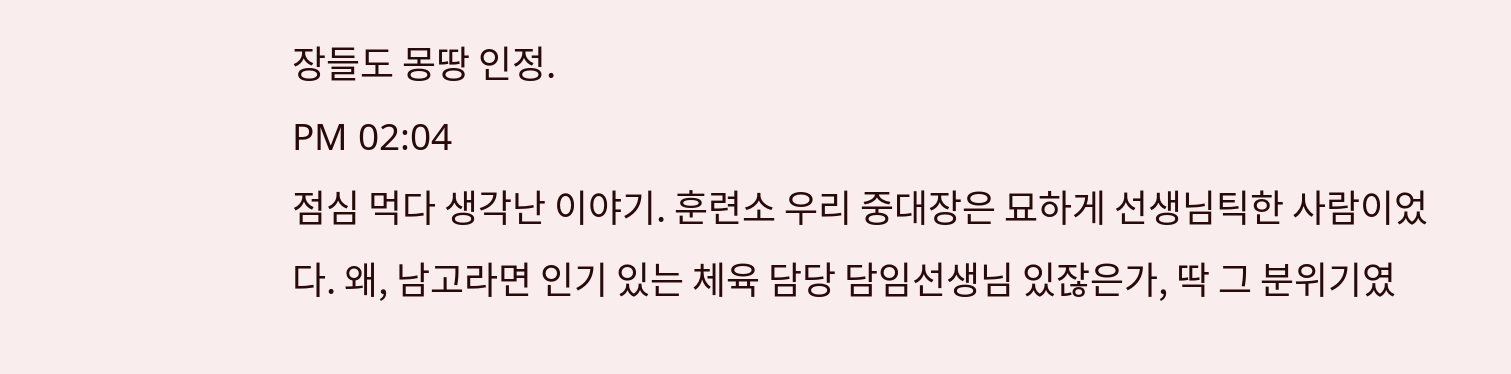장들도 몽땅 인정.
PM 02:04
점심 먹다 생각난 이야기. 훈련소 우리 중대장은 묘하게 선생님틱한 사람이었다. 왜, 남고라면 인기 있는 체육 담당 담임선생님 있잖은가, 딱 그 분위기였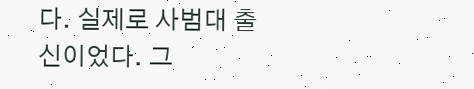다. 실제로 사범대 출신이었다. 그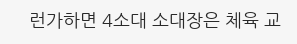런가하면 4소대 소대장은 체육 교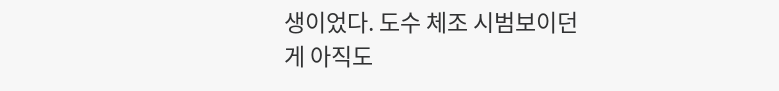생이었다. 도수 체조 시범보이던 게 아직도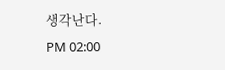생각난다.
PM 02:00